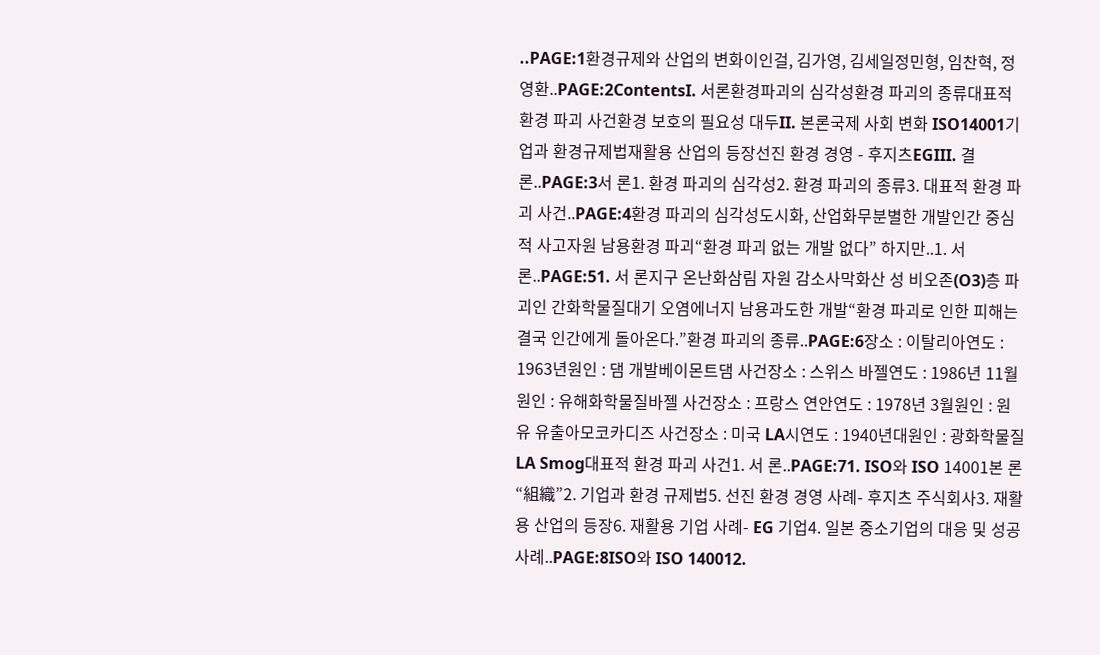..PAGE:1환경규제와 산업의 변화이인걸, 김가영, 김세일정민형, 임찬혁, 정영환..PAGE:2ContentsI. 서론환경파괴의 심각성환경 파괴의 종류대표적 환경 파괴 사건환경 보호의 필요성 대두II. 본론국제 사회 변화 ISO14001기업과 환경규제법재활용 산업의 등장선진 환경 경영 - 후지츠EGIII. 결론..PAGE:3서 론1. 환경 파괴의 심각성2. 환경 파괴의 종류3. 대표적 환경 파괴 사건..PAGE:4환경 파괴의 심각성도시화, 산업화무분별한 개발인간 중심적 사고자원 남용환경 파괴“환경 파괴 없는 개발 없다” 하지만..1. 서 론..PAGE:51. 서 론지구 온난화삼림 자원 감소사막화산 성 비오존(O3)층 파괴인 간화학물질대기 오염에너지 남용과도한 개발“환경 파괴로 인한 피해는 결국 인간에게 돌아온다.”환경 파괴의 종류..PAGE:6장소 : 이탈리아연도 : 1963년원인 : 댐 개발베이몬트댐 사건장소 : 스위스 바젤연도 : 1986년 11월원인 : 유해화학물질바젤 사건장소 : 프랑스 연안연도 : 1978년 3월원인 : 원유 유출아모코카디즈 사건장소 : 미국 LA시연도 : 1940년대원인 : 광화학물질LA Smog대표적 환경 파괴 사건1. 서 론..PAGE:71. ISO와 ISO 14001본 론“組織”2. 기업과 환경 규제법5. 선진 환경 경영 사례- 후지츠 주식회사3. 재활용 산업의 등장6. 재활용 기업 사례- EG 기업4. 일본 중소기업의 대응 및 성공 사례..PAGE:8ISO와 ISO 140012.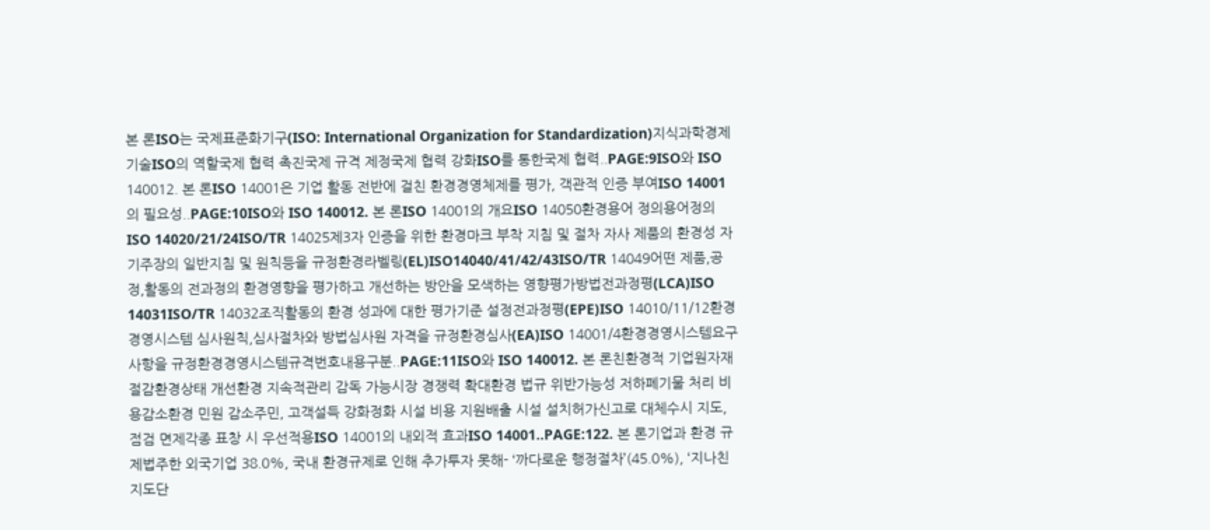본 론ISO는 국제표준화기구(ISO: International Organization for Standardization)지식과학경제기술ISO의 역할국제 협력 촉진국제 규격 제정국제 협력 강화ISO를 통한국제 협력..PAGE:9ISO와 ISO 140012. 본 론ISO 14001은 기업 활동 전반에 걸친 환경경영체제를 평가, 객관적 인증 부여ISO 14001의 필요성..PAGE:10ISO와 ISO 140012. 본 론ISO 14001의 개요ISO 14050환경용어 정의용어정의ISO 14020/21/24ISO/TR 14025제3자 인증을 위한 환경마크 부착 지침 및 절차 자사 제품의 환경성 자기주장의 일반지침 및 원칙등을 규정환경라벨링(EL)ISO14040/41/42/43ISO/TR 14049어떤 제품,공정,활동의 전과정의 환경영향을 평가하고 개선하는 방안을 모색하는 영향평가방법전과정평(LCA)ISO 14031ISO/TR 14032조직활동의 환경 성과에 대한 평가기준 설정전과정평(EPE)ISO 14010/11/12환경경영시스템 심사원칙,심사절차와 방법심사원 자격을 규정환경심사(EA)ISO 14001/4환경경영시스템요구사항을 규정환경경영시스템규격번호내용구분..PAGE:11ISO와 ISO 140012. 본 론친환경적 기업원자재 절감환경상태 개선환경 지속적관리 감독 가능시장 경쟁력 확대환경 법규 위반가능성 저하폐기물 처리 비용감소환경 민원 감소주민, 고객설득 강화정화 시설 비용 지원배출 시설 설치허가신고로 대체수시 지도, 점검 면제각종 표창 시 우선적용ISO 14001의 내외적 효과ISO 14001..PAGE:122. 본 론기업과 환경 규제법주한 외국기업 38.0%, 국내 환경규제로 인해 추가투자 못해- ‘까다로운 행정절차’(45.0%), ‘지나친 지도단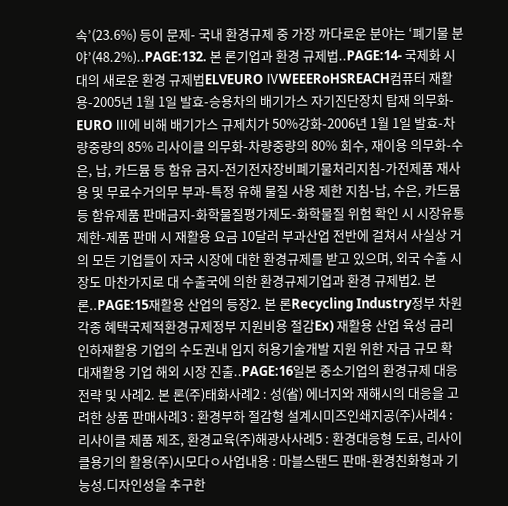속’(23.6%) 등이 문제- 국내 환경규제 중 가장 까다로운 분야는 ‘폐기물 분야’(48.2%)..PAGE:132. 본 론기업과 환경 규제법..PAGE:14- 국제화 시대의 새로운 환경 규제법ELVEURO ⅣWEEERoHSREACH컴퓨터 재활용-2005년 1월 1일 발효-승용차의 배기가스 자기진단장치 탑재 의무화-EURO Ⅲ에 비해 배기가스 규제치가 50%강화-2006년 1월 1일 발효-차량중량의 85% 리사이클 의무화-차량중량의 80% 회수, 재이용 의무화-수은, 납, 카드뮴 등 함유 금지-전기전자장비폐기물처리지침-가전제품 재사용 및 무료수거의무 부과-특정 유해 물질 사용 제한 지침-납, 수은, 카드뮴 등 함유제품 판매금지-화학물질평가제도-화학물질 위험 확인 시 시장유통 제한-제품 판매 시 재활용 요금 10달러 부과산업 전반에 걸쳐서 사실상 거의 모든 기업들이 자국 시장에 대한 환경규제를 받고 있으며, 외국 수출 시장도 마찬가지로 대 수출국에 의한 환경규제기업과 환경 규제법2. 본 론..PAGE:15재활용 산업의 등장2. 본 론Recycling Industry정부 차원각종 혜택국제적환경규제정부 지원비용 절감Ex) 재활용 산업 육성 금리 인하재활용 기업의 수도권내 입지 허용기술개발 지원 위한 자금 규모 확 대재활용 기업 해외 시장 진출..PAGE:16일본 중소기업의 환경규제 대응 전략 및 사례2. 본 론(주)태화사례2 : 성(省) 에너지와 재해시의 대응을 고려한 상품 판매사례3 : 환경부하 절감형 설계시미즈인쇄지공(주)사례4 : 리사이클 제품 제조, 환경교육(주)해광사사례5 : 환경대응형 도료, 리사이클용기의 활용(주)시모다ㅇ사업내용 : 마블스탠드 판매-환경친화형과 기능성.디자인성을 추구한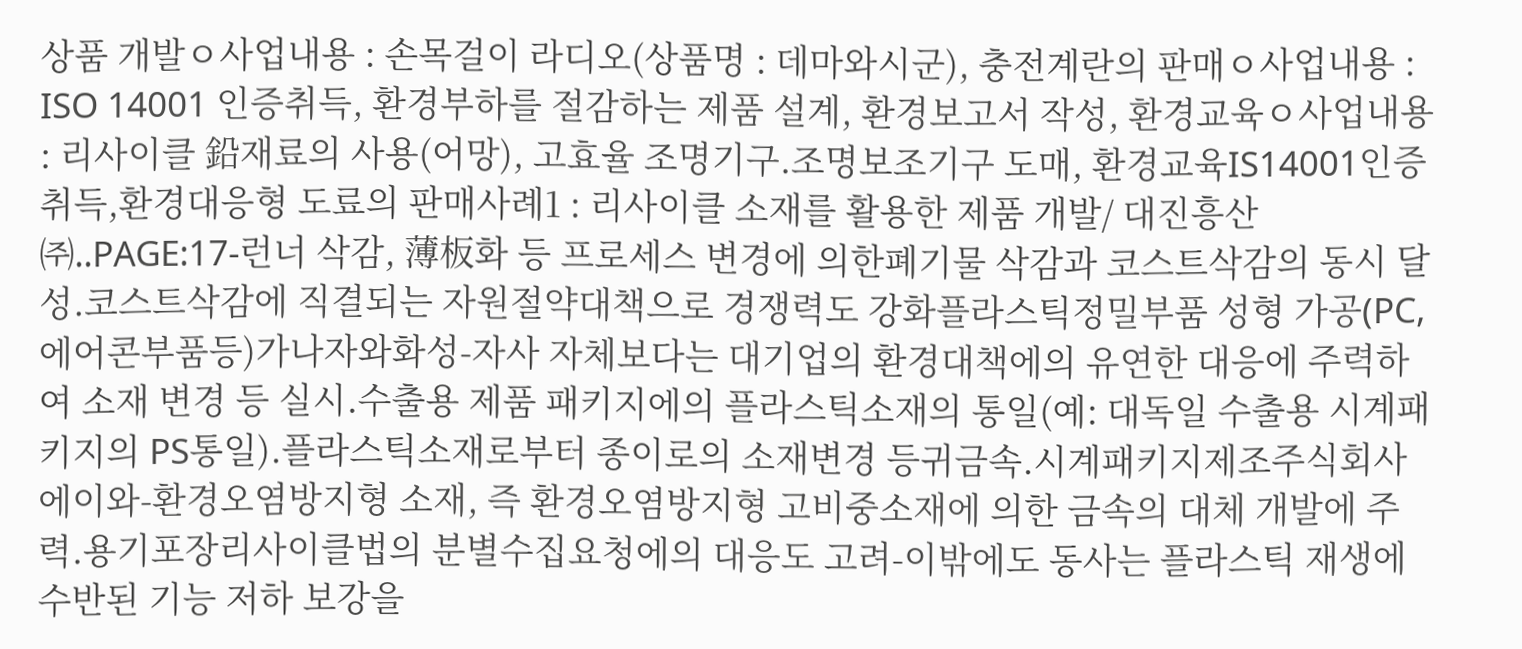상품 개발ㅇ사업내용 : 손목걸이 라디오(상품명 : 데마와시군), 충전계란의 판매ㅇ사업내용 : ISO 14001 인증취득, 환경부하를 절감하는 제품 설계, 환경보고서 작성, 환경교육ㅇ사업내용 : 리사이클 鉛재료의 사용(어망), 고효율 조명기구.조명보조기구 도매, 환경교육IS14001인증취득,환경대응형 도료의 판매사례1 : 리사이클 소재를 활용한 제품 개발/ 대진흥산㈜..PAGE:17-런너 삭감, 薄板화 등 프로세스 변경에 의한폐기물 삭감과 코스트삭감의 동시 달성.코스트삭감에 직결되는 자원절약대책으로 경쟁력도 강화플라스틱정밀부품 성형 가공(PC,에어콘부품등)가나자와화성-자사 자체보다는 대기업의 환경대책에의 유연한 대응에 주력하여 소재 변경 등 실시.수출용 제품 패키지에의 플라스틱소재의 통일(예: 대독일 수출용 시계패키지의 PS통일).플라스틱소재로부터 종이로의 소재변경 등귀금속.시계패키지제조주식회사에이와-환경오염방지형 소재, 즉 환경오염방지형 고비중소재에 의한 금속의 대체 개발에 주력.용기포장리사이클법의 분별수집요청에의 대응도 고려-이밖에도 동사는 플라스틱 재생에 수반된 기능 저하 보강을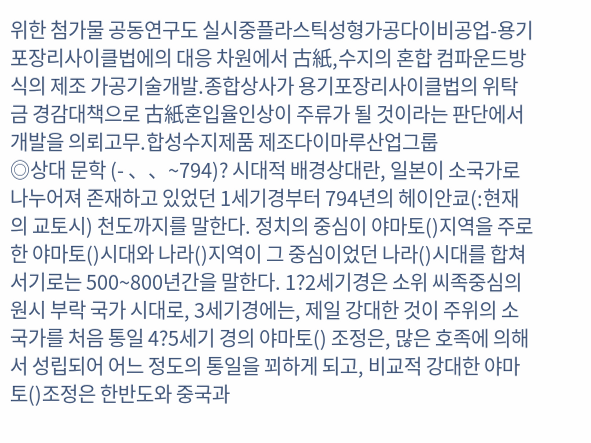위한 첨가물 공동연구도 실시중플라스틱성형가공다이비공업-용기포장리사이클법에의 대응 차원에서 古紙,수지의 혼합 컴파운드방식의 제조 가공기술개발.종합상사가 용기포장리사이클법의 위탁금 경감대책으로 古紙혼입율인상이 주류가 될 것이라는 판단에서 개발을 의뢰고무.합성수지제품 제조다이마루산업그룹
◎상대 문학 (- 、、~794)? 시대적 배경상대란, 일본이 소국가로 나누어져 존재하고 있었던 1세기경부터 794년의 헤이안쿄(:현재의 교토시) 천도까지를 말한다. 정치의 중심이 야마토()지역을 주로 한 야마토()시대와 나라()지역이 그 중심이었던 나라()시대를 합쳐 서기로는 500~800년간을 말한다. 1?2세기경은 소위 씨족중심의 원시 부락 국가 시대로, 3세기경에는, 제일 강대한 것이 주위의 소국가를 처음 통일 4?5세기 경의 야마토() 조정은, 많은 호족에 의해서 성립되어 어느 정도의 통일을 꾀하게 되고, 비교적 강대한 야마토()조정은 한반도와 중국과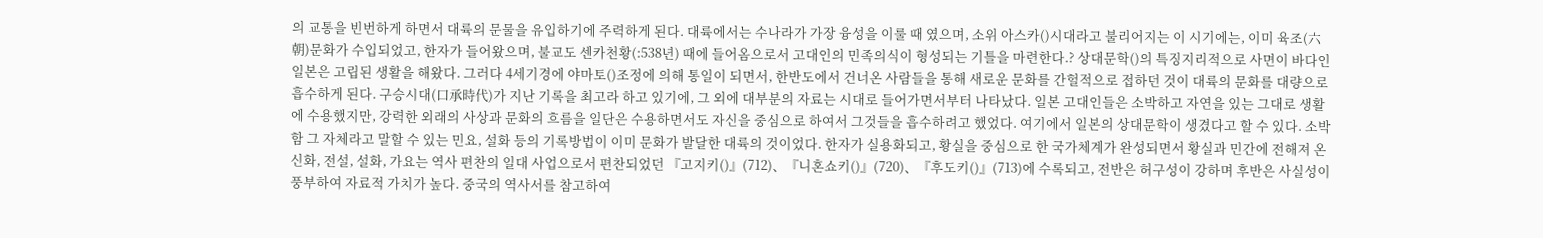의 교통을 빈번하게 하면서 대륙의 문물을 유입하기에 주력하게 된다. 대륙에서는 수나라가 가장 융성을 이룰 때 였으며, 소위 아스카()시대라고 불리어지는 이 시기에는, 이미 육조(六朝)문화가 수입되었고, 한자가 들어왔으며, 불교도 센카천황(:538년) 때에 들어옴으로서 고대인의 민족의식이 형성되는 기틀을 마련한다.? 상대문학()의 특징지리적으로 사면이 바다인 일본은 고립된 생활을 해왔다. 그러다 4세기경에 야마토()조정에 의해 통일이 되면서, 한반도에서 건너온 사람들을 통해 새로운 문화를 간헐적으로 접하던 것이 대륙의 문화를 대량으로 흡수하게 된다. 구승시대(口承時代)가 지난 기록을 최고라 하고 있기에, 그 외에 대부분의 자료는 시대로 들어가면서부터 나타났다. 일본 고대인들은 소박하고 자연을 있는 그대로 생활에 수용했지만, 강력한 외래의 사상과 문화의 흐름을 일단은 수용하면서도 자신을 중심으로 하여서 그것들을 흡수하려고 했었다. 여기에서 일본의 상대문학이 생겼다고 할 수 있다. 소박함 그 자체라고 말할 수 있는 민요, 설화 등의 기록방법이 이미 문화가 발달한 대륙의 것이었다. 한자가 실용화되고, 황실을 중심으로 한 국가체계가 완성되면서 황실과 민간에 전해져 온 신화, 전설, 설화, 가요는 역사 편찬의 일대 사업으로서 편찬되었던 『고지키()』(712)、『니혼쇼키()』(720)、『후도키()』(713)에 수록되고, 전반은 허구성이 강하며 후반은 사실성이 풍부하여 자료적 가치가 높다. 중국의 역사서를 참고하여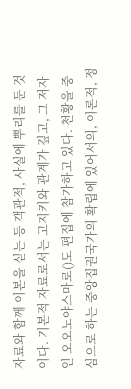자료와 함께 이본을 싣는 등 객관적, 사실에 뿌리를 둔 것이다. 기본적 자료로서는 고지키와 관계가 깊고, 그 저자인 오오노야스마로()도 편집에 참가하고 있다. 천황을 중심으로 하는 중앙집권국가의 확립에 있어서의, 이론적, 정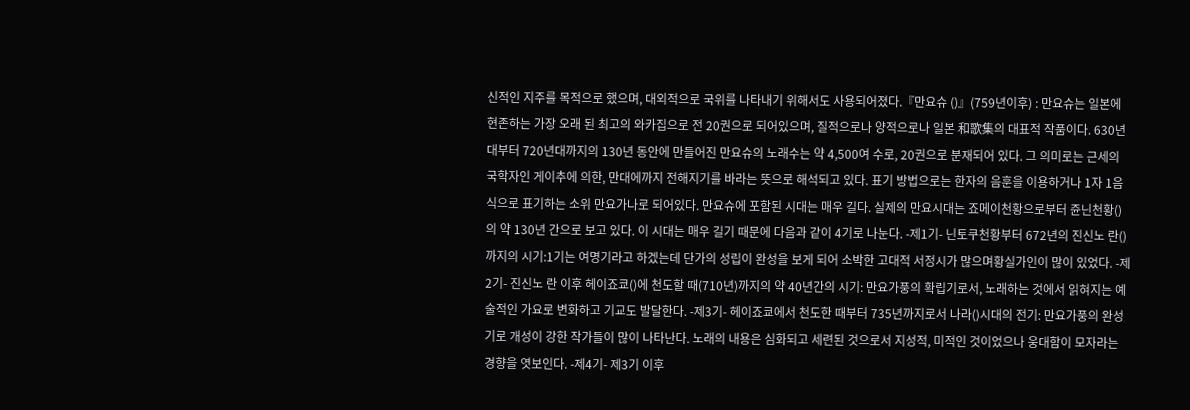신적인 지주를 목적으로 했으며, 대외적으로 국위를 나타내기 위해서도 사용되어졌다.『만요슈 ()』(759년이후) : 만요슈는 일본에 현존하는 가장 오래 된 최고의 와카집으로 전 20권으로 되어있으며, 질적으로나 양적으로나 일본 和歌集의 대표적 작품이다. 630년대부터 720년대까지의 130년 동안에 만들어진 만요슈의 노래수는 약 4,500여 수로, 20권으로 분재되어 있다. 그 의미로는 근세의 국학자인 게이추에 의한, 만대에까지 전해지기를 바라는 뜻으로 해석되고 있다. 표기 방법으로는 한자의 음훈을 이용하거나 1자 1음 식으로 표기하는 소위 만요가나로 되어있다. 만요슈에 포함된 시대는 매우 길다. 실제의 만요시대는 죠메이천황으로부터 쥰닌천황()의 약 130년 간으로 보고 있다. 이 시대는 매우 길기 때문에 다음과 같이 4기로 나눈다. -제1기- 닌토쿠천황부터 672년의 진신노 란()까지의 시기:1기는 여명기라고 하겠는데 단가의 성립이 완성을 보게 되어 소박한 고대적 서정시가 많으며황실가인이 많이 있었다. -제2기- 진신노 란 이후 헤이죠쿄()에 천도할 때(710년)까지의 약 40년간의 시기: 만요가풍의 확립기로서, 노래하는 것에서 읽혀지는 예술적인 가요로 변화하고 기교도 발달한다. -제3기- 헤이죠쿄에서 천도한 때부터 735년까지로서 나라()시대의 전기: 만요가풍의 완성기로 개성이 강한 작가들이 많이 나타난다. 노래의 내용은 심화되고 세련된 것으로서 지성적, 미적인 것이었으나 웅대함이 모자라는 경향을 엿보인다. -제4기- 제3기 이후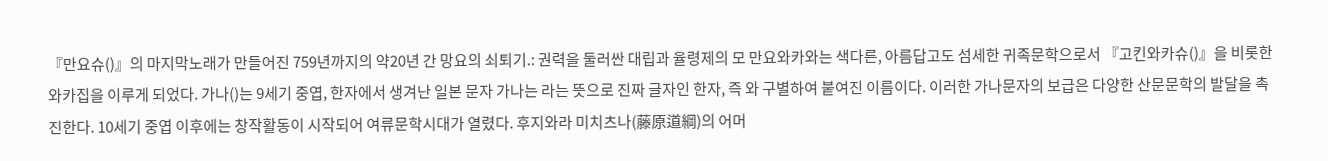『만요슈()』의 마지막노래가 만들어진 759년까지의 약20년 간 망요의 쇠퇴기.: 권력을 둘러싼 대립과 율령제의 모 만요와카와는 색다른, 아름답고도 섬세한 귀족문학으로서 『고킨와카슈()』을 비롯한 와카집을 이루게 되었다. 가나()는 9세기 중엽, 한자에서 생겨난 일본 문자 가나는 라는 뜻으로 진짜 글자인 한자, 즉 와 구별하여 붙여진 이름이다. 이러한 가나문자의 보급은 다양한 산문문학의 발달을 촉진한다. 10세기 중엽 이후에는 창작활동이 시작되어 여류문학시대가 열렸다. 후지와라 미치츠나(藤原道綱)의 어머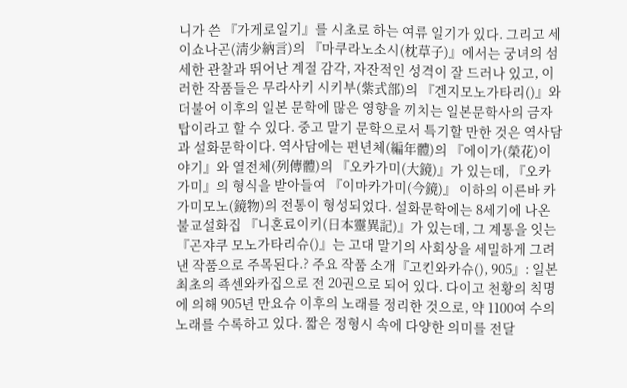니가 쓴 『가게로일기』를 시초로 하는 여류 일기가 있다. 그리고 세이쇼나곤(淸少納言)의 『마쿠라노소시(枕草子)』에서는 궁녀의 섬세한 관찰과 뛰어난 계절 감각, 자잔적인 성격이 잘 드러나 있고, 이러한 작품들은 무라사키 시키부(紫式部)의 『겐지모노가타리()』와 더불어 이후의 일본 문학에 많은 영향을 끼치는 일본문학사의 금자탑이라고 할 수 있다. 중고 말기 문학으로서 특기할 만한 것은 역사담과 설화문학이다. 역사담에는 편년체(編年體)의 『에이가(榮花)이야기』와 열전체(列傳體)의 『오카가미(大鏡)』가 있는데, 『오카가미』의 형식을 받아들여 『이마카가미(今鏡)』 이하의 이른바 카가미모노(鏡物)의 전통이 형성되었다. 설화문학에는 8세기에 나온 불교설화집 『니혼료이키(日本靈異記)』가 있는데, 그 계통을 잇는 『곤쟈쿠 모노가타리슈()』는 고대 말기의 사회상을 세밀하게 그려낸 작품으로 주목된다.? 주요 작품 소개『고킨와카슈(), 905』: 일본 최초의 죡센와카집으로 전 20권으로 되어 있다. 다이고 천황의 칙명에 의해 905년 만요슈 이후의 노래를 정리한 것으로, 약 1100여 수의 노래를 수록하고 있다. 짧은 정형시 속에 다양한 의미를 전달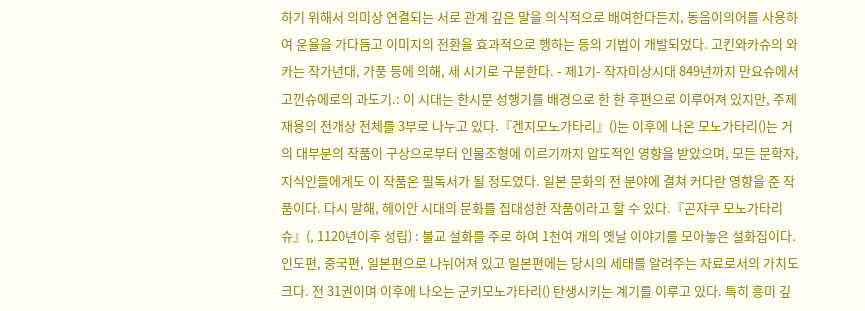하기 위해서 의미상 연결되는 서로 관계 깊은 말을 의식적으로 배여한다든지, 동음이의어를 사용하여 운율을 가다듬고 이미지의 전환을 효과적으로 행하는 등의 기법이 개발되었다. 고킨와카슈의 와카는 작가년대, 가풍 등에 의해, 세 시기로 구분한다. - 제1기- 작자미상시대 849년까지 만요슈에서 고낀슈에로의 과도기.: 이 시대는 한시문 성행기를 배경으로 한 한 후편으로 이루어져 있지만, 주제 재용의 전개상 전체를 3부로 나누고 있다.『겐지모노가타리』()는 이후에 나온 모노가타리()는 거의 대부분의 작품이 구상으로부터 인물조형에 이르기까지 압도적인 영향을 받았으며, 모든 문학자, 지식인들에게도 이 작품은 필독서가 될 정도였다. 일본 문화의 전 분야에 결쳐 커다란 영향을 준 작품이다. 다시 말해, 헤이안 시대의 문화를 집대성한 작품이라고 할 수 있다.『곤쟈쿠 모노가타리슈』(, 1120년이후 성립) : 불교 설화를 주로 하여 1천여 개의 옛날 이야기를 모아놓은 설화집이다. 인도편, 중국편, 일본편으로 나뉘어져 있고 일본편에는 당시의 세태를 알려주는 자료로서의 가치도 크다. 전 31권이며 이후에 나오는 군키모노가타리() 탄생시키는 계기를 이루고 있다. 특히 흥미 깊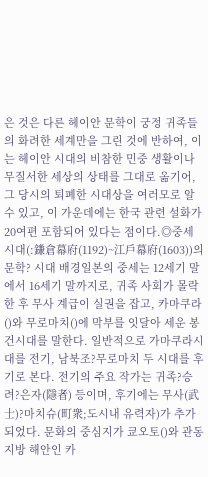은 것은 다른 헤이안 문학이 궁정 귀족들의 화려한 세계만을 그린 것에 반하여, 이는 헤이안 시대의 비참한 민중 생활이나 무질서한 세상의 상태를 그대로 옮기어, 그 당시의 퇴폐한 시대상을 여러모로 알 수 있고, 이 가운데에는 한국 관련 설화가 20여편 포함되어 있다는 점이다.◎중세시대(:鎌倉幕府(1192)~江戶幕府(1603))의 문학? 시대 배경일본의 중세는 12세기 말에서 16세기 말까지로, 귀족 사회가 몰락한 후 무사 계급이 실권을 잡고, 카마쿠라()와 무로마치()에 막부를 잇달아 세운 봉건시대를 말한다. 일반적으로 가마쿠라시대를 전기, 남북조?무로마치 두 시대를 후기로 본다. 전기의 주요 작가는 귀족?승려?은자(隱者) 등이며, 후기에는 무사(武士)?마치슈(町衆;도시내 유력자)가 추가되었다. 문화의 중심지가 쿄오토()와 관동 지방 해안인 카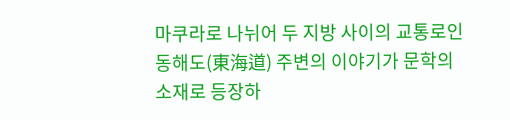마쿠라로 나뉘어 두 지방 사이의 교통로인 동해도(東海道) 주변의 이야기가 문학의 소재로 등장하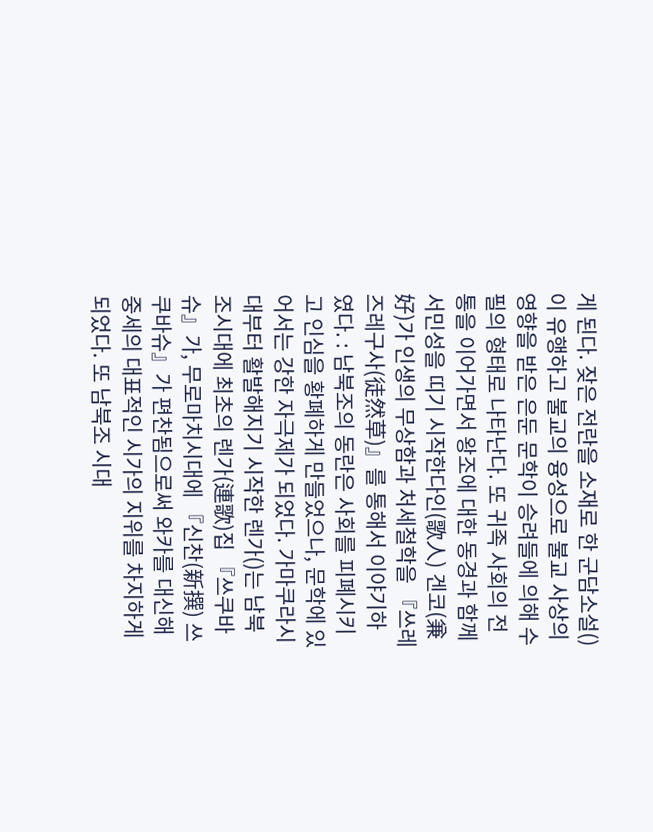게 된다. 잦은 전란을 소재로 한 군담소설()이 유행하고 불교의 융성으로 불교 사상의 영향을 받은 은둔 문학이 승려들에 의해 수필의 형태로 나타난다. 또 귀족 사회의 전통을 이어가면서 왕조에 대한 동경과 함께 서민성을 띠기 시작한다인(歌人) 겐코(兼好)가 인생의 무상함과 처세철학을 『쓰레즈레구사(徒然草)』를 통해서 이야기하였다. : 남북조의 동란은 사회를 피폐시키고 인심을 황폐하게 만들었으나, 문학에 있어서는 강한 자극제가 되었다. 가마쿠라시대부터 활발해지기 시작한 렌가()는 남북조시대에 최초의 렌가(連歌)집 『쓰쿠바슈』가, 무로마치시대에 『신찬(新撰) 쓰쿠바슈』가 편찬됨으로써 와카를 대신해 중세의 대표적인 시가의 지위를 차지하게 되었다. 또 남북조 시대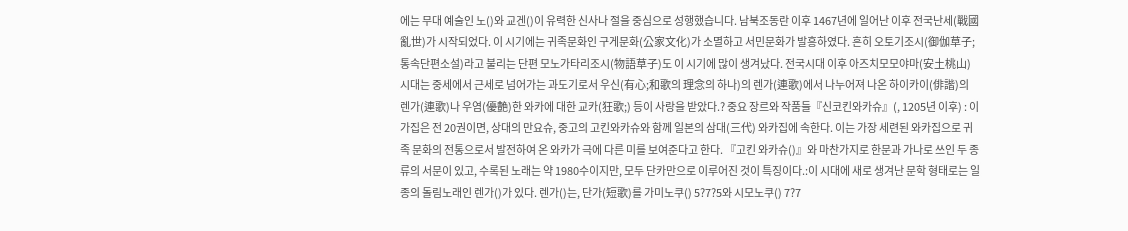에는 무대 예술인 노()와 교겐()이 유력한 신사나 절을 중심으로 성행했습니다. 남북조동란 이후 1467년에 일어난 이후 전국난세(戰國亂世)가 시작되었다. 이 시기에는 귀족문화인 구게문화(公家文化)가 소멸하고 서민문화가 발흥하였다. 흔히 오토기조시(御伽草子;통속단편소설)라고 불리는 단편 모노가타리조시(物語草子)도 이 시기에 많이 생겨났다. 전국시대 이후 아즈치모모야마(安土桃山) 시대는 중세에서 근세로 넘어가는 과도기로서 우신(有心;和歌의 理念의 하나)의 렌가(連歌)에서 나누어져 나온 하이카이(俳諧)의 렌가(連歌)나 우염(優艶)한 와카에 대한 교카(狂歌;) 등이 사랑을 받았다.? 중요 장르와 작품들『신코킨와카슈』(, 1205년 이후) : 이 가집은 전 20권이면, 상대의 만요슈, 중고의 고킨와카슈와 함께 일본의 삼대(三代) 와카집에 속한다. 이는 가장 세련된 와카집으로 귀족 문화의 전통으로서 발전하여 온 와카가 극에 다른 미를 보여준다고 한다. 『고킨 와카슈()』와 마찬가지로 한문과 가나로 쓰인 두 종류의 서문이 있고, 수록된 노래는 약 1980수이지만, 모두 단카만으로 이루어진 것이 특징이다.:이 시대에 새로 생겨난 문학 형태로는 일종의 돌림노래인 렌가()가 있다. 렌가()는, 단가(短歌)를 가미노쿠() 5?7?5와 시모노쿠() 7?7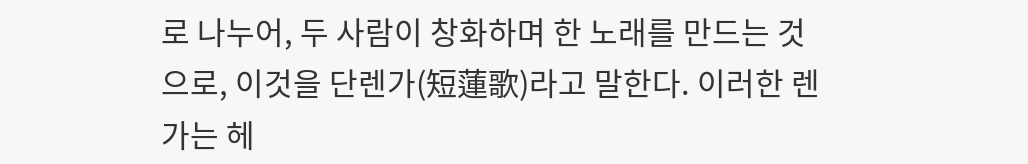로 나누어, 두 사람이 창화하며 한 노래를 만드는 것으로, 이것을 단렌가(短蓮歌)라고 말한다. 이러한 렌가는 헤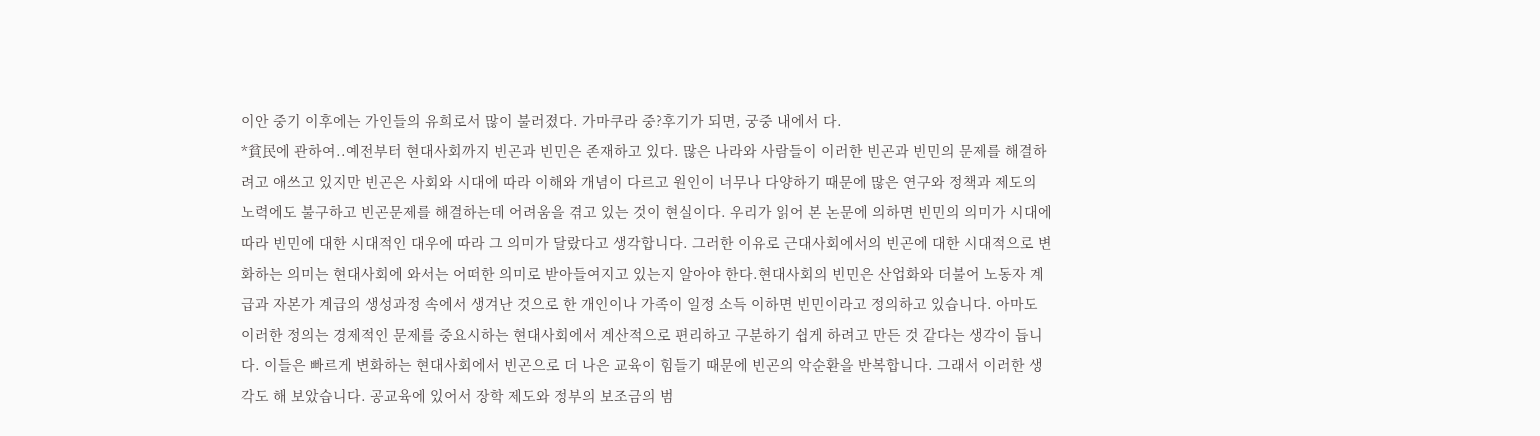이안 중기 이후에는 가인들의 유희로서 많이 불러졌다. 가마쿠라 중?후기가 되면, 궁중 내에서 다.
*貧民에 관하여..예전부터 현대사회까지 빈곤과 빈민은 존재하고 있다. 많은 나라와 사람들이 이러한 빈곤과 빈민의 문제를 해결하려고 애쓰고 있지만 빈곤은 사회와 시대에 따라 이해와 개념이 다르고 원인이 너무나 다양하기 때문에 많은 연구와 정책과 제도의 노력에도 불구하고 빈곤문제를 해결하는데 어려움을 겪고 있는 것이 현실이다. 우리가 읽어 본 논문에 의하면 빈민의 의미가 시대에 따라 빈민에 대한 시대적인 대우에 따라 그 의미가 달랐다고 생각합니다. 그러한 이유로 근대사회에서의 빈곤에 대한 시대적으로 변화하는 의미는 현대사회에 와서는 어떠한 의미로 받아들여지고 있는지 알아야 한다.현대사회의 빈민은 산업화와 더불어 노동자 계급과 자본가 계급의 생성과정 속에서 생겨난 것으로 한 개인이나 가족이 일정 소득 이하면 빈민이라고 정의하고 있습니다. 아마도 이러한 정의는 경제적인 문제를 중요시하는 현대사회에서 계산적으로 편리하고 구분하기 쉽게 하려고 만든 것 같다는 생각이 듭니다. 이들은 빠르게 변화하는 현대사회에서 빈곤으로 더 나은 교육이 힘들기 때문에 빈곤의 악순환을 반복합니다. 그래서 이러한 생각도 해 보았습니다. 공교육에 있어서 장학 제도와 정부의 보조금의 범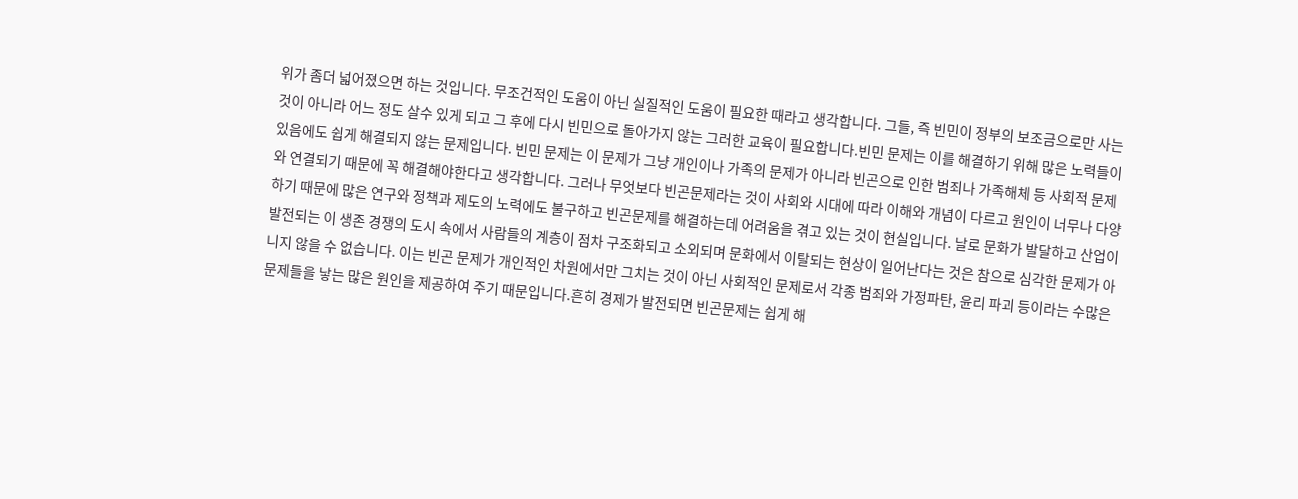위가 좀더 넓어졌으면 하는 것입니다. 무조건적인 도움이 아닌 실질적인 도움이 필요한 때라고 생각합니다. 그들, 즉 빈민이 정부의 보조금으로만 사는 것이 아니라 어느 정도 살수 있게 되고 그 후에 다시 빈민으로 돌아가지 않는 그러한 교육이 필요합니다.빈민 문제는 이를 해결하기 위해 많은 노력들이 있음에도 쉽게 해결되지 않는 문제입니다. 빈민 문제는 이 문제가 그냥 개인이나 가족의 문제가 아니라 빈곤으로 인한 범죄나 가족해체 등 사회적 문제와 연결되기 때문에 꼭 해결해야한다고 생각합니다. 그러나 무엇보다 빈곤문제라는 것이 사회와 시대에 따라 이해와 개념이 다르고 원인이 너무나 다양하기 때문에 많은 연구와 정책과 제도의 노력에도 불구하고 빈곤문제를 해결하는데 어려움을 겪고 있는 것이 현실입니다. 날로 문화가 발달하고 산업이 발전되는 이 생존 경쟁의 도시 속에서 사람들의 계층이 점차 구조화되고 소외되며 문화에서 이탈되는 현상이 일어난다는 것은 참으로 심각한 문제가 아니지 않을 수 없습니다. 이는 빈곤 문제가 개인적인 차원에서만 그치는 것이 아닌 사회적인 문제로서 각종 범죄와 가정파탄, 윤리 파괴 등이라는 수많은 문제들을 낳는 많은 원인을 제공하여 주기 때문입니다.흔히 경제가 발전되면 빈곤문제는 쉽게 해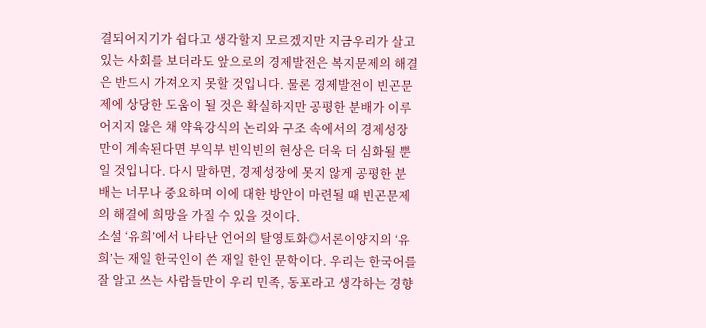결되어지기가 쉽다고 생각할지 모르겠지만 지금우리가 살고있는 사회를 보더라도 앞으로의 경제발전은 복지문제의 해결은 반드시 가져오지 못할 것입니다. 물론 경제발전이 빈곤문제에 상당한 도움이 될 것은 확실하지만 공평한 분배가 이루어지지 않은 채 약육강식의 논리와 구조 속에서의 경제성장만이 계속된다면 부익부 빈익빈의 현상은 더욱 더 심화될 뿐일 것입니다. 다시 말하면, 경제성장에 못지 않게 공평한 분배는 너무나 중요하며 이에 대한 방안이 마련될 때 빈곤문제의 해결에 희망을 가질 수 있을 것이다.
소설 ‘유희’에서 나타난 언어의 탈영토화◎서론이양지의 ‘유희’는 재일 한국인이 쓴 재일 한인 문학이다. 우리는 한국어를 잘 알고 쓰는 사람들만이 우리 민족, 동포라고 생각하는 경향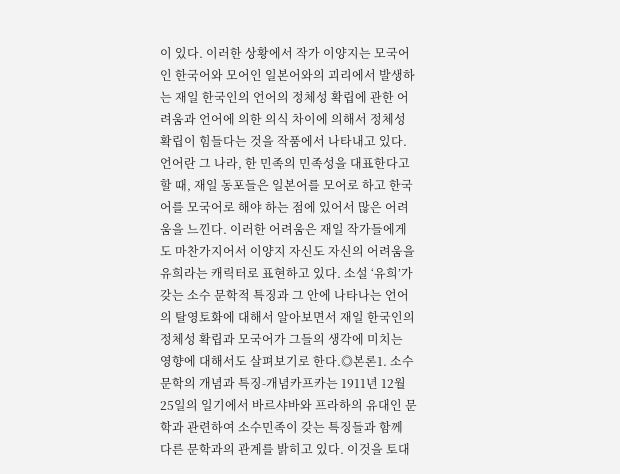이 있다. 이러한 상황에서 작가 이양지는 모국어인 한국어와 모어인 일본어와의 괴리에서 발생하는 재일 한국인의 언어의 정체성 확립에 관한 어려움과 언어에 의한 의식 차이에 의해서 정체성 확립이 힘들다는 것을 작품에서 나타내고 있다. 언어란 그 나라, 한 민족의 민족성을 대표한다고 할 때, 재일 동포들은 일본어를 모어로 하고 한국어를 모국어로 해야 하는 점에 있어서 많은 어려움을 느낀다. 이러한 어려움은 재일 작가들에게도 마찬가지어서 이양지 자신도 자신의 어려움을 유희라는 캐릭터로 표현하고 있다. 소설 ‘유희’가 갖는 소수 문학적 특징과 그 안에 나타나는 언어의 탈영토화에 대해서 알아보면서 재일 한국인의 정체성 확립과 모국어가 그들의 생각에 미치는 영향에 대해서도 살펴보기로 한다.◎본론1. 소수 문학의 개념과 특징-개념카프카는 1911년 12월 25일의 일기에서 바르샤바와 프라하의 유대인 문학과 관련하여 소수민족이 갖는 특징들과 함께 다른 문학과의 관계를 밝히고 있다. 이것을 토대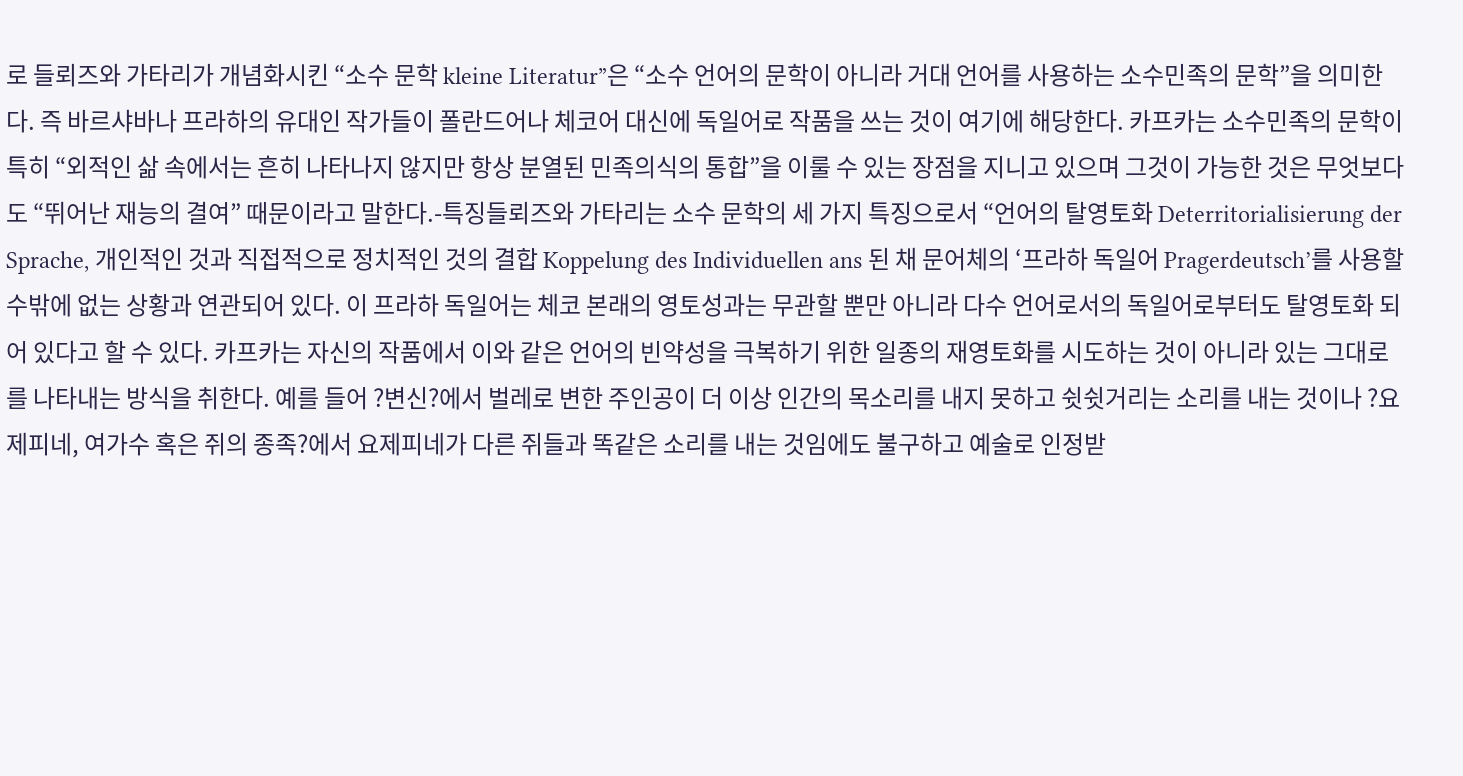로 들뢰즈와 가타리가 개념화시킨 “소수 문학 kleine Literatur”은 “소수 언어의 문학이 아니라 거대 언어를 사용하는 소수민족의 문학”을 의미한다. 즉 바르샤바나 프라하의 유대인 작가들이 폴란드어나 체코어 대신에 독일어로 작품을 쓰는 것이 여기에 해당한다. 카프카는 소수민족의 문학이 특히 “외적인 삶 속에서는 흔히 나타나지 않지만 항상 분열된 민족의식의 통합”을 이룰 수 있는 장점을 지니고 있으며 그것이 가능한 것은 무엇보다도 “뛰어난 재능의 결여” 때문이라고 말한다.-특징들뢰즈와 가타리는 소수 문학의 세 가지 특징으로서 “언어의 탈영토화 Deterritorialisierung der Sprache, 개인적인 것과 직접적으로 정치적인 것의 결합 Koppelung des Individuellen ans 된 채 문어체의 ‘프라하 독일어 Pragerdeutsch’를 사용할 수밖에 없는 상황과 연관되어 있다. 이 프라하 독일어는 체코 본래의 영토성과는 무관할 뿐만 아니라 다수 언어로서의 독일어로부터도 탈영토화 되어 있다고 할 수 있다. 카프카는 자신의 작품에서 이와 같은 언어의 빈약성을 극복하기 위한 일종의 재영토화를 시도하는 것이 아니라 있는 그대로를 나타내는 방식을 취한다. 예를 들어 ?변신?에서 벌레로 변한 주인공이 더 이상 인간의 목소리를 내지 못하고 쉿쉿거리는 소리를 내는 것이나 ?요제피네, 여가수 혹은 쥐의 종족?에서 요제피네가 다른 쥐들과 똑같은 소리를 내는 것임에도 불구하고 예술로 인정받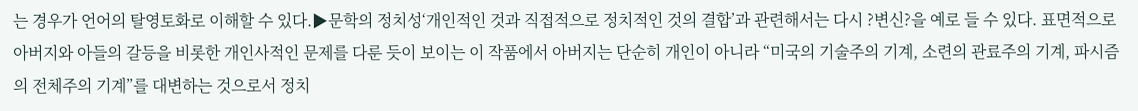는 경우가 언어의 탈영토화로 이해할 수 있다.▶문학의 정치성‘개인적인 것과 직접적으로 정치적인 것의 결합’과 관련해서는 다시 ?변신?을 예로 들 수 있다. 표면적으로 아버지와 아들의 갈등을 비롯한 개인사적인 문제를 다룬 듯이 보이는 이 작품에서 아버지는 단순히 개인이 아니라 “미국의 기술주의 기계, 소련의 관료주의 기계, 파시즘의 전체주의 기계”를 대변하는 것으로서 정치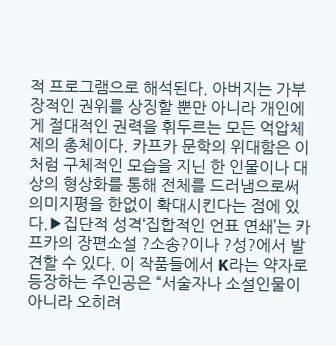적 프로그램으로 해석된다. 아버지는 가부장적인 권위를 상징할 뿐만 아니라 개인에게 절대적인 권력을 휘두르는 모든 억압체제의 총체이다. 카프카 문학의 위대함은 이처럼 구체적인 모습을 지닌 한 인물이나 대상의 형상화를 통해 전체를 드러냄으로써 의미지평을 한없이 확대시킨다는 점에 있다.▶집단적 성격‘집합적인 언표 연쇄’는 카프카의 장편소설 ?소송?이나 ?성?에서 발견할 수 있다. 이 작품들에서 K라는 약자로 등장하는 주인공은 “서술자나 소설인물이 아니라 오히려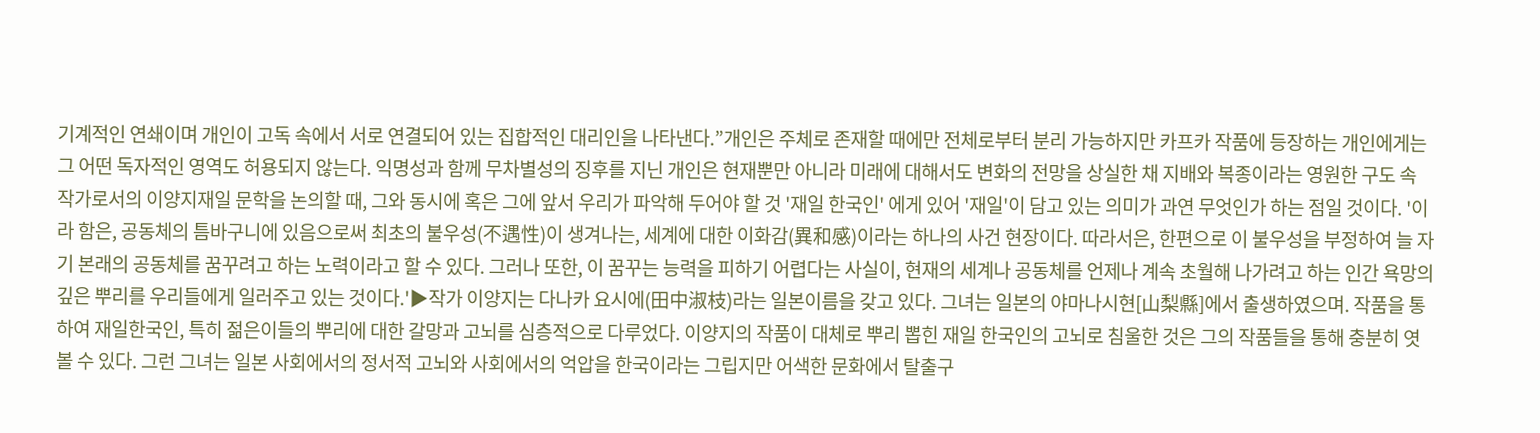기계적인 연쇄이며 개인이 고독 속에서 서로 연결되어 있는 집합적인 대리인을 나타낸다.”개인은 주체로 존재할 때에만 전체로부터 분리 가능하지만 카프카 작품에 등장하는 개인에게는 그 어떤 독자적인 영역도 허용되지 않는다. 익명성과 함께 무차별성의 징후를 지닌 개인은 현재뿐만 아니라 미래에 대해서도 변화의 전망을 상실한 채 지배와 복종이라는 영원한 구도 속 작가로서의 이양지재일 문학을 논의할 때, 그와 동시에 혹은 그에 앞서 우리가 파악해 두어야 할 것 '재일 한국인' 에게 있어 '재일'이 담고 있는 의미가 과연 무엇인가 하는 점일 것이다. '이라 함은, 공동체의 틈바구니에 있음으로써 최초의 불우성(不遇性)이 생겨나는, 세계에 대한 이화감(異和感)이라는 하나의 사건 현장이다. 따라서은, 한편으로 이 불우성을 부정하여 늘 자기 본래의 공동체를 꿈꾸려고 하는 노력이라고 할 수 있다. 그러나 또한, 이 꿈꾸는 능력을 피하기 어렵다는 사실이, 현재의 세계나 공동체를 언제나 계속 초월해 나가려고 하는 인간 욕망의 깊은 뿌리를 우리들에게 일러주고 있는 것이다.'▶작가 이양지는 다나카 요시에(田中淑枝)라는 일본이름을 갖고 있다. 그녀는 일본의 야마나시현[山梨縣]에서 출생하였으며. 작품을 통하여 재일한국인, 특히 젊은이들의 뿌리에 대한 갈망과 고뇌를 심층적으로 다루었다. 이양지의 작품이 대체로 뿌리 뽑힌 재일 한국인의 고뇌로 침울한 것은 그의 작품들을 통해 충분히 엿볼 수 있다. 그런 그녀는 일본 사회에서의 정서적 고뇌와 사회에서의 억압을 한국이라는 그립지만 어색한 문화에서 탈출구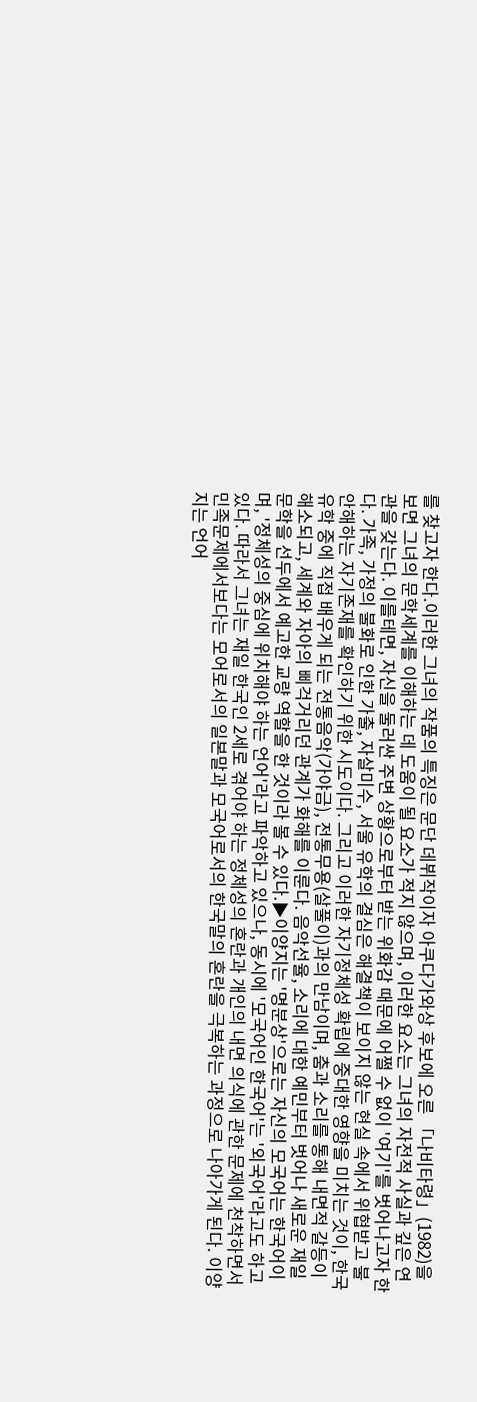를 찾고자 한다.이러한 그녀의 작품의 특징은 문단 데뷔작이자 아쿠다가와상 후보에 오른 「나비타령」(1982)을 보면 그녀의 문학세계를 이해하는 데 도움이 될 요소가 적지 않으며, 이러한 요소는 그녀의 자전적 사실과 깊은 연관을 갖는다. 이를테면, 자신을 둘러싼 주변 상황으로부터 받는 위화감 때문에 어쩔 수 없이 '여기'를 벗어나고자 한다. 가족, 가정의 불화로 인한 가출, 자살미수, 서울 유학의 결심은 해결책이 보이지 않는 현실 속에서 위협받고 불안해하는 자기존재를 확인하기 위한 시도이다. 그리고 이러한 자기정체성 확립에 중대한 영향을 미치는 것이, 한국유학 중에 직접 배우게 되는 전통음악(가야금), 전통무용(살풀이)과의 만남이며, 춤과 소리를 통해 내면적 갈등이 해소되고, 세계와 자아의 삐걱거리던 관계가 화해를 이룬다. 음악선율, 소리에 대한 예민부터 벗어나 새로운 재일 문학을 선두에서 예고한 교량 역할을 한 것이라 볼 수 있다.▶이양지는 '명분상'으로는 자신의 모국어는 한국어이며, '정체성의 중심에 위치해야 하는 언어'라고 파악하고 있으나, 동시에 '모국어인 한국어'는 '외국어'라고도 하고 있다. 따라서 그녀는 재일 한국인 2세로 겪어야 하는 정체성의 혼란과 개인의 내면 의식에 관한 문제에 천착하면서 민족문제에서보다는 모어로서의 일본말과 모국어로서의 한국말의 혼란을 극복하는 과정으로 나아가게 된다. 이양지는 언어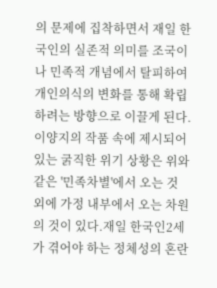의 문제에 집착하면서 재일 한국인의 실존적 의미를 조국이나 민족적 개념에서 탈피하여 개인의식의 변화를 통해 확립하려는 방향으로 이끌게 된다. 이양지의 작품 속에 제시되어 있는 굵직한 위기 상황은 위와 같은 '민족차별'에서 오는 것 외에 가정 내부에서 오는 차원의 것이 있다.재일 한국인2세가 겪어야 하는 정체성의 혼란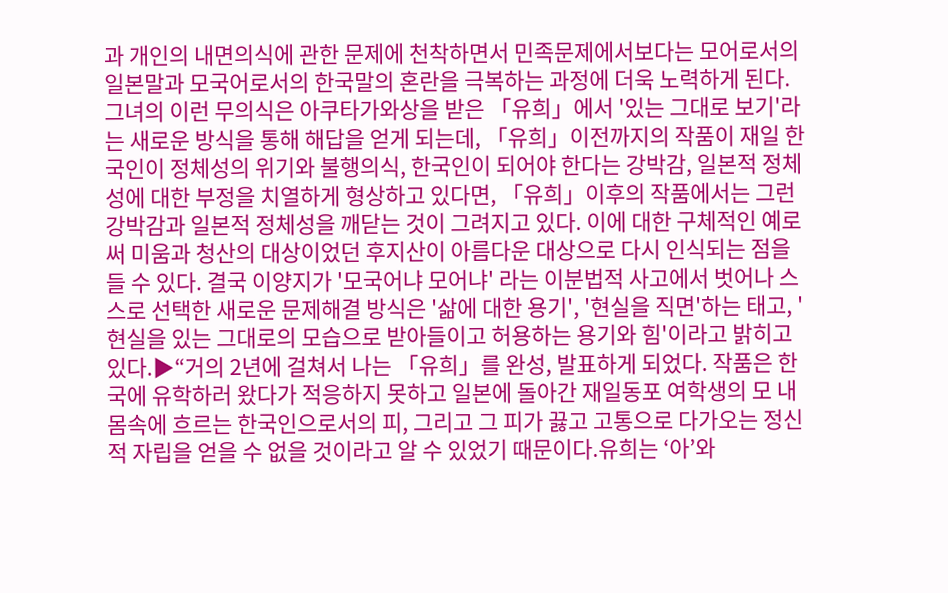과 개인의 내면의식에 관한 문제에 천착하면서 민족문제에서보다는 모어로서의 일본말과 모국어로서의 한국말의 혼란을 극복하는 과정에 더욱 노력하게 된다. 그녀의 이런 무의식은 아쿠타가와상을 받은 「유희」에서 '있는 그대로 보기'라는 새로운 방식을 통해 해답을 얻게 되는데, 「유희」이전까지의 작품이 재일 한국인이 정체성의 위기와 불행의식, 한국인이 되어야 한다는 강박감, 일본적 정체성에 대한 부정을 치열하게 형상하고 있다면, 「유희」이후의 작품에서는 그런 강박감과 일본적 정체성을 깨닫는 것이 그려지고 있다. 이에 대한 구체적인 예로써 미움과 청산의 대상이었던 후지산이 아름다운 대상으로 다시 인식되는 점을 들 수 있다. 결국 이양지가 '모국어냐 모어냐' 라는 이분법적 사고에서 벗어나 스스로 선택한 새로운 문제해결 방식은 '삶에 대한 용기', '현실을 직면'하는 태고, '현실을 있는 그대로의 모습으로 받아들이고 허용하는 용기와 힘'이라고 밝히고 있다.▶“거의 2년에 걸쳐서 나는 「유희」를 완성, 발표하게 되었다. 작품은 한국에 유학하러 왔다가 적응하지 못하고 일본에 돌아간 재일동포 여학생의 모 내 몸속에 흐르는 한국인으로서의 피, 그리고 그 피가 끓고 고통으로 다가오는 정신적 자립을 얻을 수 없을 것이라고 알 수 있었기 때문이다.유희는 ‘아’와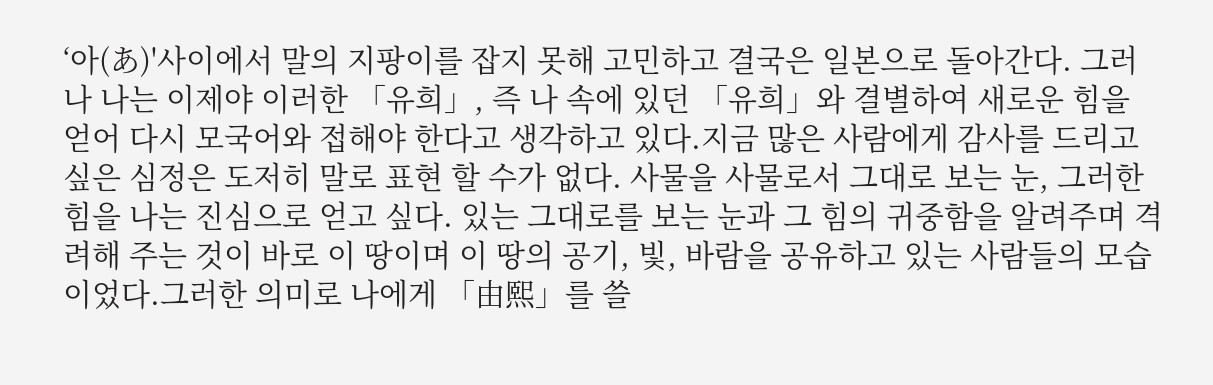‘아(あ)'사이에서 말의 지팡이를 잡지 못해 고민하고 결국은 일본으로 돌아간다. 그러나 나는 이제야 이러한 「유희」, 즉 나 속에 있던 「유희」와 결별하여 새로운 힘을 얻어 다시 모국어와 접해야 한다고 생각하고 있다.지금 많은 사람에게 감사를 드리고 싶은 심정은 도저히 말로 표현 할 수가 없다. 사물을 사물로서 그대로 보는 눈, 그러한 힘을 나는 진심으로 얻고 싶다. 있는 그대로를 보는 눈과 그 힘의 귀중함을 알려주며 격려해 주는 것이 바로 이 땅이며 이 땅의 공기, 빛, 바람을 공유하고 있는 사람들의 모습이었다.그러한 의미로 나에게 「由熙」를 쓸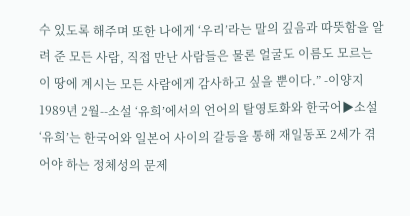수 있도록 해주며 또한 나에게 ‘우리’라는 말의 깊음과 따뜻함을 알려 준 모든 사람, 직접 만난 사람들은 물론 얼굴도 이름도 모르는 이 땅에 계시는 모든 사람에게 감사하고 싶을 뿐이다.” -이양지 1989년 2월--소설 ‘유희’에서의 언어의 탈영토화와 한국어▶소설 ‘유희’는 한국어와 일본어 사이의 갈등을 통해 재일동포 2세가 겪어야 하는 정체성의 문제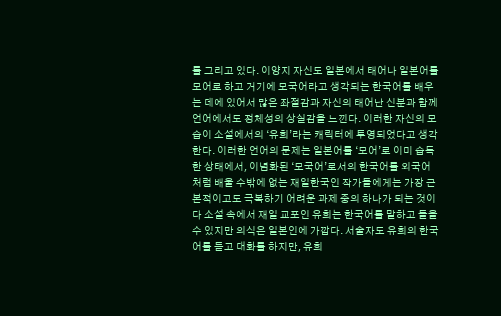를 그리고 있다. 이양지 자신도 일본에서 태어나 일본어를 모어로 하고 거기에 모국어라고 생각되는 한국어를 배우는 데에 있어서 많은 좌절감과 자신의 태어난 신분과 함께 언어에서도 정체성의 상실감을 느낀다. 이러한 자신의 모습이 소설에서의 ‘유희’라는 캐릭터에 투영되었다고 생각한다. 이러한 언어의 문제는 일본어를 ‘모어’로 이미 습득한 상태에서, 이념화된 ‘모국어’로서의 한국어를 외국어처럼 배울 수밖에 없는 재일한국인 작가들에게는 가장 근본적이고도 극복하기 어려운 과제 중의 하나가 되는 것이다 소설 속에서 재일 교포인 유희는 한국어를 말하고 들을 수 있지만 의식은 일본인에 가깝다. 서술자도 유희의 한국어를 듣고 대화를 하지만, 유희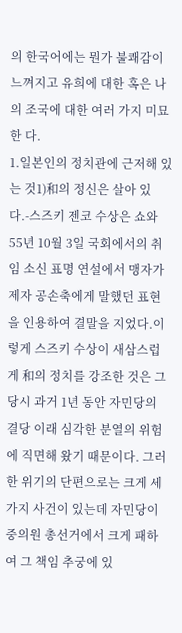의 한국어에는 뭔가 불쾌감이 느껴지고 유희에 대한 혹은 나의 조국에 대한 여러 가지 미묘한 다.
1.일본인의 정치관에 근저해 있는 것1)和의 정신은 살아 있다.-스즈키 젠코 수상은 쇼와 55년 10월 3일 국회에서의 취임 소신 표명 연설에서 맹자가 제자 공손축에게 말했던 표현을 인용하여 결말을 지었다.이렇게 스즈키 수상이 새삼스럽게 和의 정치를 강조한 것은 그 당시 과거 1년 동안 자민당의 결당 이래 심각한 분열의 위험에 직면해 왔기 때문이다. 그러한 위기의 단편으로는 크게 세 가지 사건이 있는데 자민당이 중의원 총선거에서 크게 패하여 그 책임 추궁에 있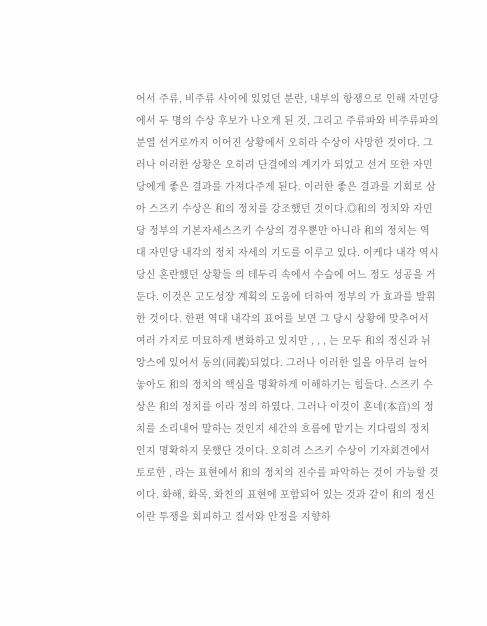어서 주류, 비주류 사이에 있었던 분란, 내부의 항쟁으로 인해 자민당에서 두 명의 수상 후보가 나오게 된 것, 그리고 주류파와 비주류파의 분열 선거로까지 이어진 상황에서 오히라 수상이 사망한 것이다. 그러나 이러한 상황은 오히려 단결에의 계기가 되었고 선거 또한 자민당에게 좋은 결과를 가져다주게 된다. 이러한 좋은 결과를 기회로 삼아 스즈키 수상은 和의 정치를 강조했던 것이다.◎和의 정치와 자민당 정부의 기본자세스즈키 수상의 경우뿐만 아니라 和의 정치는 역대 자민당 내각의 정치 자세의 기도를 이루고 있다. 이케다 내각 역시 당신 혼란했던 상황들 의 테두리 속에서 수습에 어느 정도 성공을 거둔다. 이것은 고도성장 계획의 도움에 더하여 정부의 가 효과를 발휘한 것이다. 한편 역대 내각의 표어를 보면 그 당시 상황에 맞추어서 여러 가지로 미묘하게 변화하고 있지만 , , , 는 모두 和의 정신과 뉘앙스에 있어서 동의(同義)되었다. 그러나 이러한 일을 아무리 늘어 놓아도 和의 정치의 핵심을 명확하게 이해하기는 힘들다. 스즈키 수상은 和의 정치를 이라 정의 하였다. 그러나 이것이 혼네(本音)의 정치를 소리내어 말하는 것인지 세간의 흐름에 맡기는 기다림의 정치인지 명확하지 못했단 것이다. 오히려 스즈키 수상이 기자회견에서 토로한 , 라는 표현에서 和의 정치의 진수를 파악하는 것이 가능할 것이다. 화해, 화목, 화친의 표현에 포함되어 있는 것과 같이 和의 정신이란 투쟁을 회피하고 질서와 안정을 지향하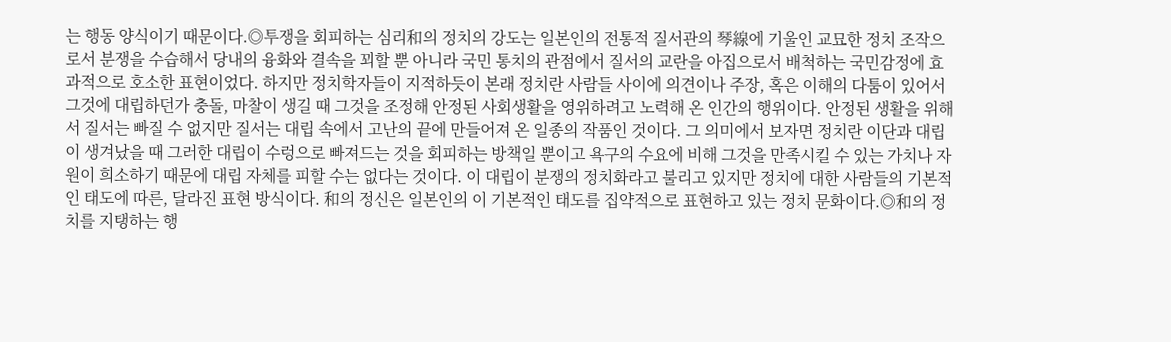는 행동 양식이기 때문이다.◎투쟁을 회피하는 심리和의 정치의 강도는 일본인의 전통적 질서관의 琴線에 기울인 교묘한 정치 조작으로서 분쟁을 수습해서 당내의 융화와 결속을 꾀할 뿐 아니라 국민 통치의 관점에서 질서의 교란을 아집으로서 배척하는 국민감정에 효과적으로 호소한 표현이었다. 하지만 정치학자들이 지적하듯이 본래 정치란 사람들 사이에 의견이나 주장, 혹은 이해의 다툼이 있어서 그것에 대립하던가 충돌, 마찰이 생길 때 그것을 조정해 안정된 사회생활을 영위하려고 노력해 온 인간의 행위이다. 안정된 생활을 위해서 질서는 빠질 수 없지만 질서는 대립 속에서 고난의 끝에 만들어져 온 일종의 작품인 것이다. 그 의미에서 보자면 정치란 이단과 대립이 생겨났을 때 그러한 대립이 수렁으로 빠져드는 것을 회피하는 방책일 뿐이고 욕구의 수요에 비해 그것을 만족시킬 수 있는 가치나 자원이 희소하기 때문에 대립 자체를 피할 수는 없다는 것이다. 이 대립이 분쟁의 정치화라고 불리고 있지만 정치에 대한 사람들의 기본적인 태도에 따른, 달라진 표현 방식이다. 和의 정신은 일본인의 이 기본적인 태도를 집약적으로 표현하고 있는 정치 문화이다.◎和의 정치를 지탱하는 행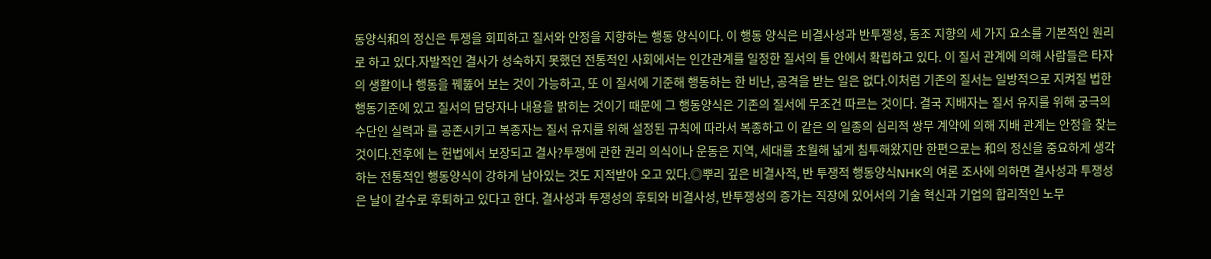동양식和의 정신은 투쟁을 회피하고 질서와 안정을 지향하는 행동 양식이다. 이 행동 양식은 비결사성과 반투쟁성, 동조 지향의 세 가지 요소를 기본적인 원리로 하고 있다.자발적인 결사가 성숙하지 못했던 전통적인 사회에서는 인간관계를 일정한 질서의 틀 안에서 확립하고 있다. 이 질서 관계에 의해 사람들은 타자의 생활이나 행동을 꿰뚫어 보는 것이 가능하고, 또 이 질서에 기준해 행동하는 한 비난, 공격을 받는 일은 없다.이처럼 기존의 질서는 일방적으로 지켜질 법한 행동기준에 있고 질서의 담당자나 내용을 밝히는 것이기 때문에 그 행동양식은 기존의 질서에 무조건 따르는 것이다. 결국 지배자는 질서 유지를 위해 궁극의 수단인 실력과 를 공존시키고 복종자는 질서 유지를 위해 설정된 규칙에 따라서 복종하고 이 같은 의 일종의 심리적 쌍무 계약에 의해 지배 관계는 안정을 찾는 것이다.전후에 는 헌법에서 보장되고 결사?투쟁에 관한 권리 의식이나 운동은 지역, 세대를 초월해 넓게 침투해왔지만 한편으로는 和의 정신을 중요하게 생각하는 전통적인 행동양식이 강하게 남아있는 것도 지적받아 오고 있다.◎뿌리 깊은 비결사적, 반 투쟁적 행동양식NHK의 여론 조사에 의하면 결사성과 투쟁성은 날이 갈수로 후퇴하고 있다고 한다. 결사성과 투쟁성의 후퇴와 비결사성, 반투쟁성의 증가는 직장에 있어서의 기술 혁신과 기업의 합리적인 노무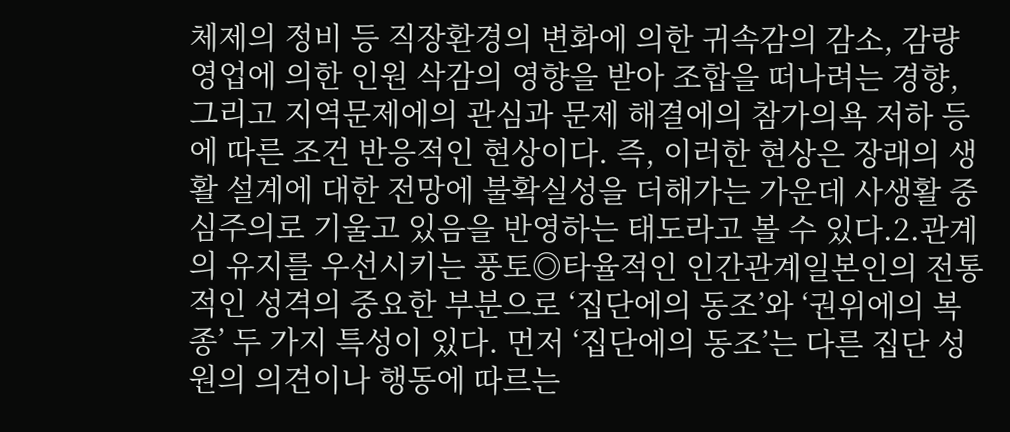체제의 정비 등 직장환경의 변화에 의한 귀속감의 감소, 감량영업에 의한 인원 삭감의 영향을 받아 조합을 떠나려는 경향, 그리고 지역문제에의 관심과 문제 해결에의 참가의욕 저하 등에 따른 조건 반응적인 현상이다. 즉, 이러한 현상은 장래의 생활 설계에 대한 전망에 불확실성을 더해가는 가운데 사생활 중심주의로 기울고 있음을 반영하는 태도라고 볼 수 있다.2.관계의 유지를 우선시키는 풍토◎타율적인 인간관계일본인의 전통적인 성격의 중요한 부분으로 ‘집단에의 동조’와 ‘권위에의 복종’ 두 가지 특성이 있다. 먼저 ‘집단에의 동조’는 다른 집단 성원의 의견이나 행동에 따르는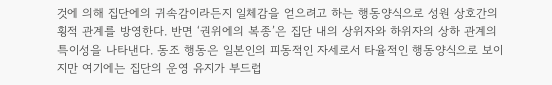것에 의해 집단에의 귀속감이라든지 일체감을 얻으려고 하는 행동양식으로 성원 상호간의 횡적 관계를 방영한다. 반면 ‘권위에의 복종’은 집단 내의 상위자와 하위자의 상하 관계의 특이성을 나타낸다. 동조 행동은 일본인의 피동적인 자세로서 타율적인 행동양식으로 보이지만 여기에는 집단의 운영 유지가 부드럽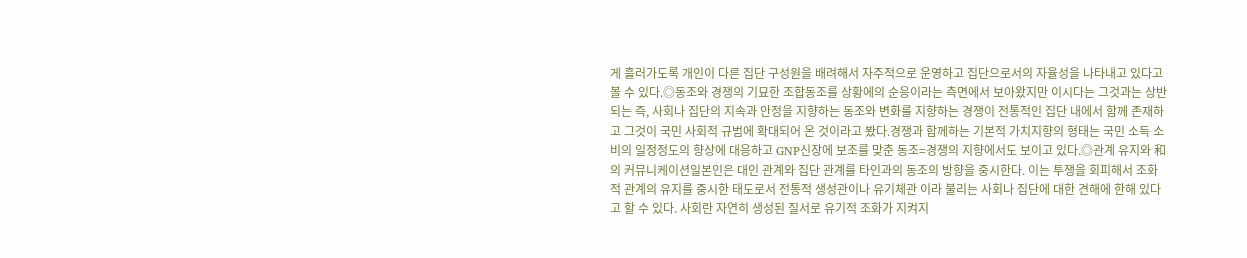게 흘러가도록 개인이 다른 집단 구성원을 배려해서 자주적으로 운영하고 집단으로서의 자율성을 나타내고 있다고 볼 수 있다.◎동조와 경쟁의 기묘한 조합동조를 상황에의 순응이라는 측면에서 보아왔지만 이시다는 그것과는 상반되는 즉, 사회나 집단의 지속과 안정을 지향하는 동조와 변화를 지향하는 경쟁이 전통적인 집단 내에서 함께 존재하고 그것이 국민 사회적 규범에 확대되어 온 것이라고 봤다.경쟁과 함께하는 기본적 가치지향의 형태는 국민 소득 소비의 일정정도의 향상에 대응하고 GNP신장에 보조를 맞춘 동조=경쟁의 지향에서도 보이고 있다.◎관계 유지와 和의 커뮤니케이션일본인은 대인 관계와 집단 관계를 타인과의 동조의 방향을 중시한다. 이는 투쟁을 회피해서 조화적 관계의 유지를 중시한 태도로서 전통적 생성관이나 유기체관 이라 불리는 사회나 집단에 대한 견해에 한해 있다고 할 수 있다. 사회란 자연히 생성된 질서로 유기적 조화가 지켜지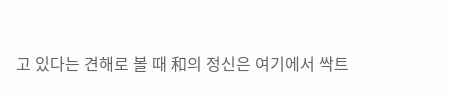고 있다는 견해로 볼 때 和의 정신은 여기에서 싹트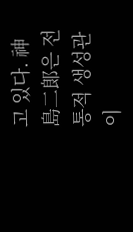고 있다. 神島二郞은 전통적 생성관이